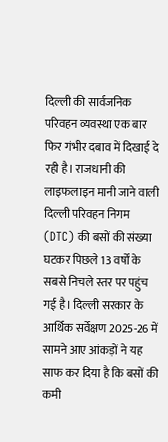दिल्ली की सार्वजनिक परिवहन व्यवस्था एक बार फिर गंभीर दबाव में दिखाई दे रही है। राजधानी की लाइफलाइन मानी जाने वाली दिल्ली परिवहन निगम (DTC) की बसों की संख्या घटकर पिछले 13 वर्षों के सबसे निचले स्तर पर पहुंच गई है। दिल्ली सरकार के आर्थिक सर्वेक्षण 2025-26 में सामने आए आंकड़ों ने यह साफ कर दिया है कि बसों की कमी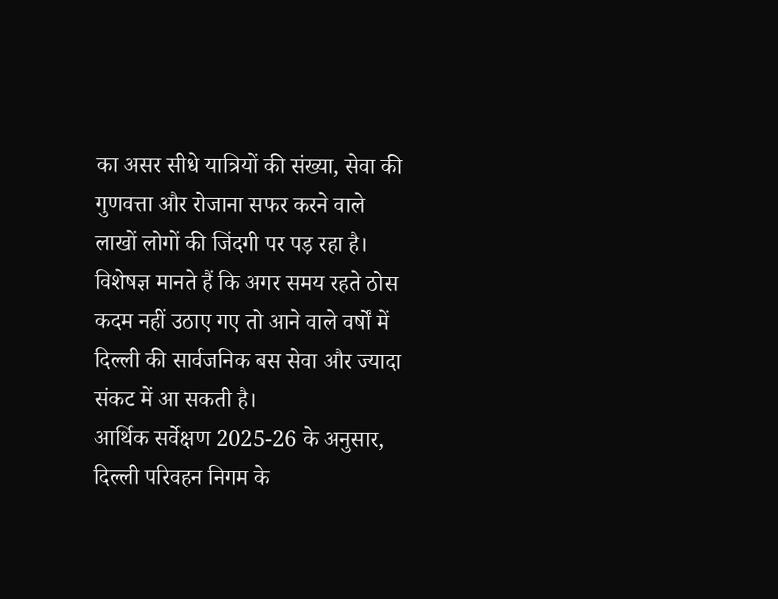का असर सीधे यात्रियों की संख्या, सेवा की गुणवत्ता और रोजाना सफर करने वाले लाखों लोगों की जिंदगी पर पड़ रहा है। विशेषज्ञ मानते हैं कि अगर समय रहते ठोस कदम नहीं उठाए गए तो आने वाले वर्षों में दिल्ली की सार्वजनिक बस सेवा और ज्यादा संकट में आ सकती है।
आर्थिक सर्वेक्षण 2025-26 के अनुसार, दिल्ली परिवहन निगम के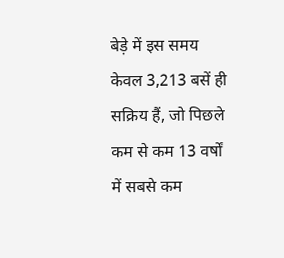बेड़े में इस समय केवल 3,213 बसें ही सक्रिय हैं, जो पिछले कम से कम 13 वर्षों में सबसे कम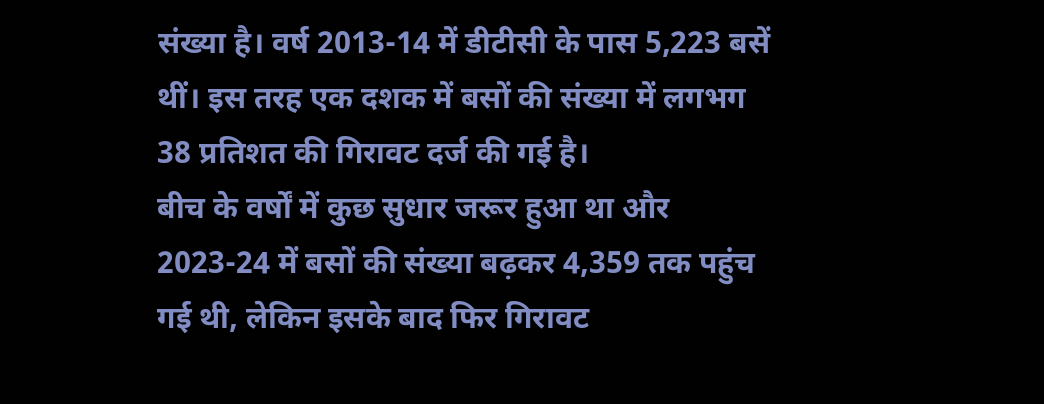संख्या है। वर्ष 2013-14 में डीटीसी के पास 5,223 बसें थीं। इस तरह एक दशक में बसों की संख्या में लगभग 38 प्रतिशत की गिरावट दर्ज की गई है।
बीच के वर्षों में कुछ सुधार जरूर हुआ था और 2023-24 में बसों की संख्या बढ़कर 4,359 तक पहुंच गई थी, लेकिन इसके बाद फिर गिरावट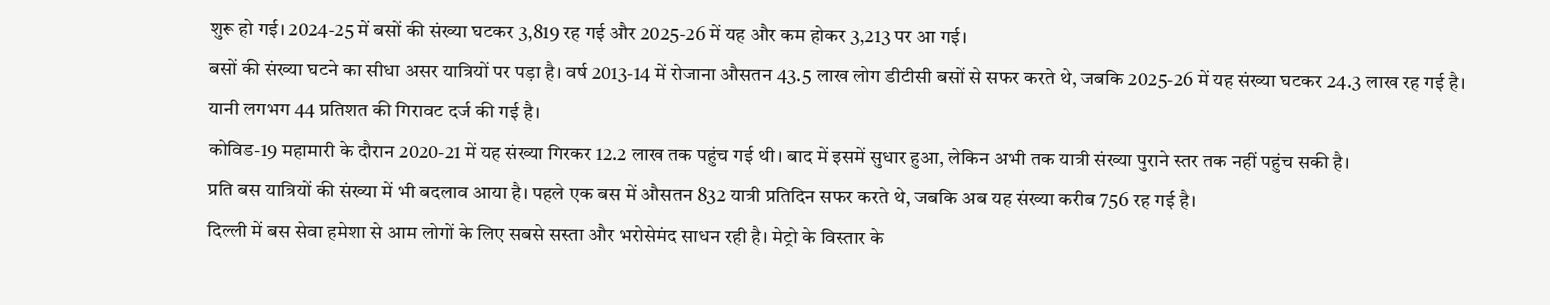शुरू हो गई। 2024-25 में बसों की संख्या घटकर 3,819 रह गई और 2025-26 में यह और कम होकर 3,213 पर आ गई।
बसों की संख्या घटने का सीधा असर यात्रियों पर पड़ा है। वर्ष 2013-14 में रोजाना औसतन 43.5 लाख लोग डीटीसी बसों से सफर करते थे, जबकि 2025-26 में यह संख्या घटकर 24.3 लाख रह गई है। यानी लगभग 44 प्रतिशत की गिरावट दर्ज की गई है।
कोविड-19 महामारी के दौरान 2020-21 में यह संख्या गिरकर 12.2 लाख तक पहुंच गई थी। बाद में इसमें सुधार हुआ, लेकिन अभी तक यात्री संख्या पुराने स्तर तक नहीं पहुंच सकी है।
प्रति बस यात्रियों की संख्या में भी बदलाव आया है। पहले एक बस में औसतन 832 यात्री प्रतिदिन सफर करते थे, जबकि अब यह संख्या करीब 756 रह गई है।
दिल्ली में बस सेवा हमेशा से आम लोगों के लिए सबसे सस्ता और भरोसेमंद साधन रही है। मेट्रो के विस्तार के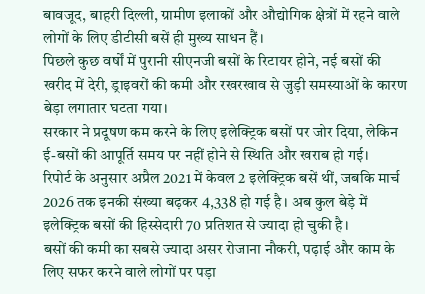बावजूद, बाहरी दिल्ली, ग्रामीण इलाकों और औद्योगिक क्षेत्रों में रहने वाले लोगों के लिए डीटीसी बसें ही मुख्य साधन हैं।
पिछले कुछ वर्षों में पुरानी सीएनजी बसों के रिटायर होने, नई बसों की खरीद में देरी, ड्राइवरों की कमी और रखरखाव से जुड़ी समस्याओं के कारण बेड़ा लगातार घटता गया।
सरकार ने प्रदूषण कम करने के लिए इलेक्ट्रिक बसों पर जोर दिया, लेकिन ई-बसों की आपूर्ति समय पर नहीं होने से स्थिति और खराब हो गई।
रिपोर्ट के अनुसार अप्रैल 2021 में केवल 2 इलेक्ट्रिक बसें थीं, जबकि मार्च 2026 तक इनकी संख्या बढ़कर 4,338 हो गई है। अब कुल बेड़े में इलेक्ट्रिक बसों की हिस्सेदारी 70 प्रतिशत से ज्यादा हो चुकी है।
बसों की कमी का सबसे ज्यादा असर रोजाना नौकरी, पढ़ाई और काम के लिए सफर करने वाले लोगों पर पड़ा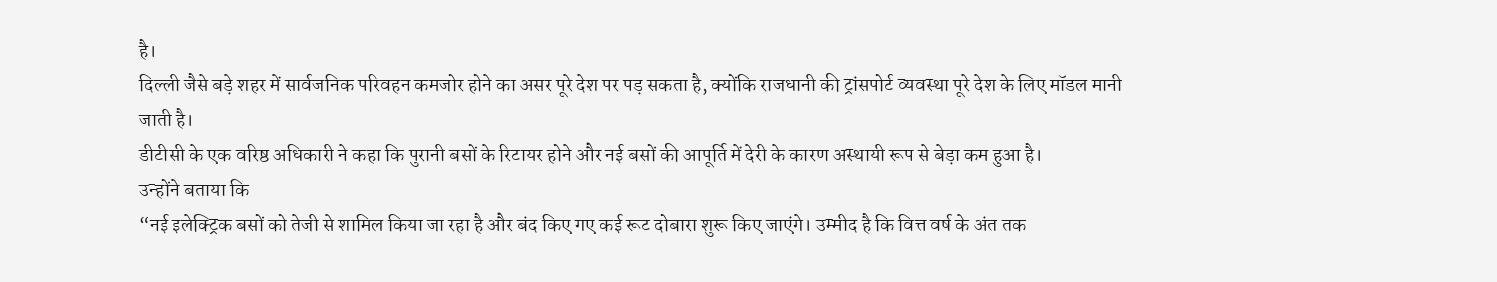है।
दिल्ली जैसे बड़े शहर में सार्वजनिक परिवहन कमजोर होने का असर पूरे देश पर पड़ सकता है, क्योंकि राजधानी की ट्रांसपोर्ट व्यवस्था पूरे देश के लिए मॉडल मानी जाती है।
डीटीसी के एक वरिष्ठ अधिकारी ने कहा कि पुरानी बसों के रिटायर होने और नई बसों की आपूर्ति में देरी के कारण अस्थायी रूप से बेड़ा कम हुआ है।
उन्होंने बताया कि
“नई इलेक्ट्रिक बसों को तेजी से शामिल किया जा रहा है और बंद किए गए कई रूट दोबारा शुरू किए जाएंगे। उम्मीद है कि वित्त वर्ष के अंत तक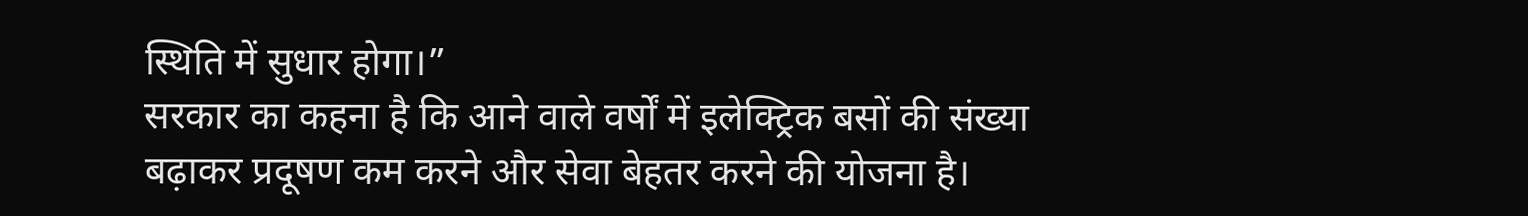स्थिति में सुधार होगा।”
सरकार का कहना है कि आने वाले वर्षों में इलेक्ट्रिक बसों की संख्या बढ़ाकर प्रदूषण कम करने और सेवा बेहतर करने की योजना है।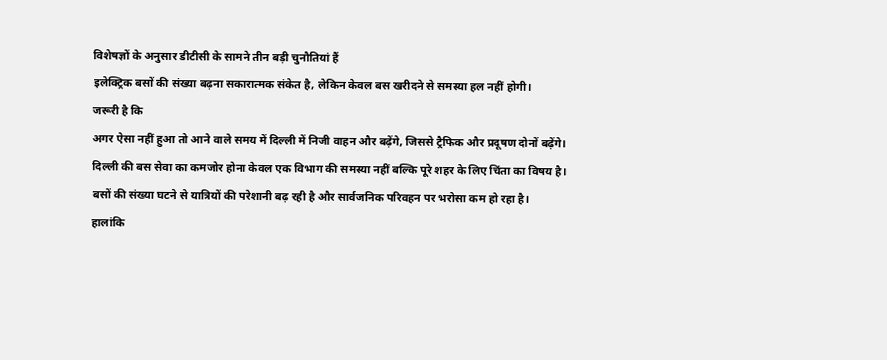विशेषज्ञों के अनुसार डीटीसी के सामने तीन बड़ी चुनौतियां हैं
इलेक्ट्रिक बसों की संख्या बढ़ना सकारात्मक संकेत है, लेकिन केवल बस खरीदने से समस्या हल नहीं होगी।
जरूरी है कि
अगर ऐसा नहीं हुआ तो आने वाले समय में दिल्ली में निजी वाहन और बढ़ेंगे, जिससे ट्रैफिक और प्रदूषण दोनों बढ़ेंगे।
दिल्ली की बस सेवा का कमजोर होना केवल एक विभाग की समस्या नहीं बल्कि पूरे शहर के लिए चिंता का विषय है। बसों की संख्या घटने से यात्रियों की परेशानी बढ़ रही है और सार्वजनिक परिवहन पर भरोसा कम हो रहा है।
हालांकि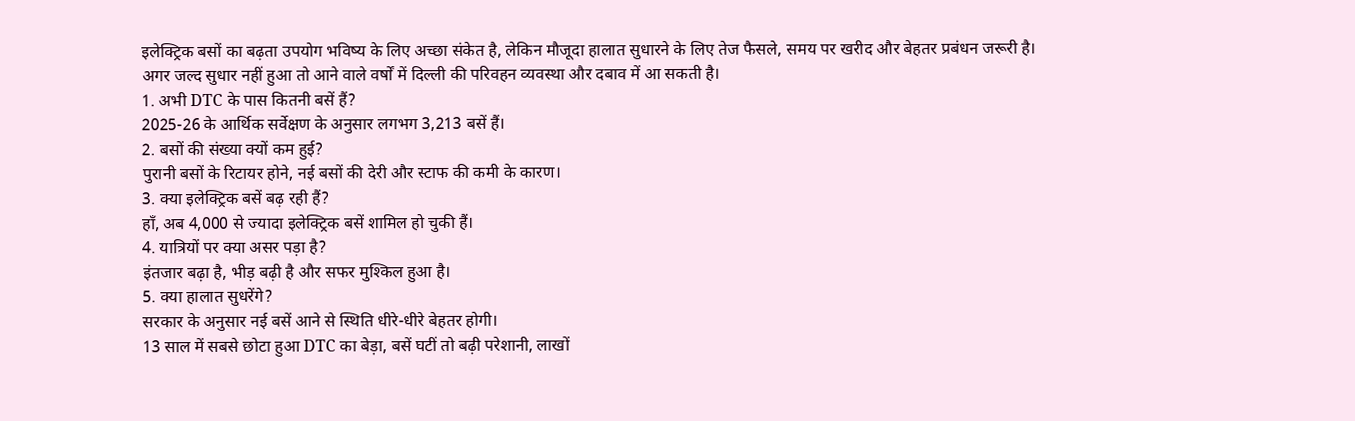इलेक्ट्रिक बसों का बढ़ता उपयोग भविष्य के लिए अच्छा संकेत है, लेकिन मौजूदा हालात सुधारने के लिए तेज फैसले, समय पर खरीद और बेहतर प्रबंधन जरूरी है।
अगर जल्द सुधार नहीं हुआ तो आने वाले वर्षों में दिल्ली की परिवहन व्यवस्था और दबाव में आ सकती है।
1. अभी DTC के पास कितनी बसें हैं?
2025-26 के आर्थिक सर्वेक्षण के अनुसार लगभग 3,213 बसें हैं।
2. बसों की संख्या क्यों कम हुई?
पुरानी बसों के रिटायर होने, नई बसों की देरी और स्टाफ की कमी के कारण।
3. क्या इलेक्ट्रिक बसें बढ़ रही हैं?
हाँ, अब 4,000 से ज्यादा इलेक्ट्रिक बसें शामिल हो चुकी हैं।
4. यात्रियों पर क्या असर पड़ा है?
इंतजार बढ़ा है, भीड़ बढ़ी है और सफर मुश्किल हुआ है।
5. क्या हालात सुधरेंगे?
सरकार के अनुसार नई बसें आने से स्थिति धीरे-धीरे बेहतर होगी।
13 साल में सबसे छोटा हुआ DTC का बेड़ा, बसें घटीं तो बढ़ी परेशानी, लाखों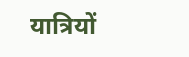यात्रियों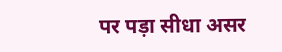पर पड़ा सीधा असर